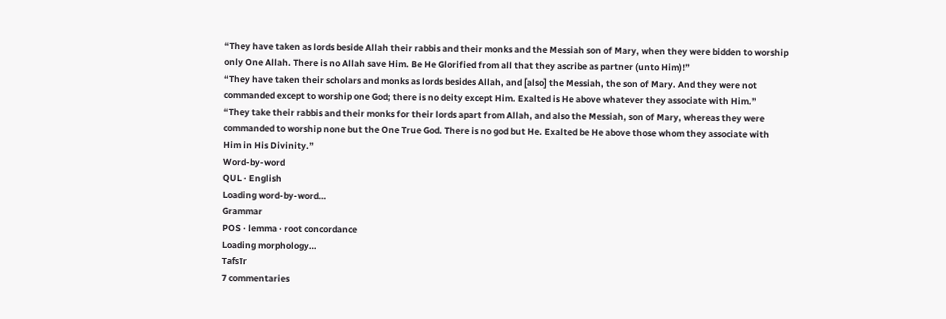“They have taken as lords beside Allah their rabbis and their monks and the Messiah son of Mary, when they were bidden to worship only One Allah. There is no Allah save Him. Be He Glorified from all that they ascribe as partner (unto Him)!”
“They have taken their scholars and monks as lords besides Allah, and [also] the Messiah, the son of Mary. And they were not commanded except to worship one God; there is no deity except Him. Exalted is He above whatever they associate with Him.”
“They take their rabbis and their monks for their lords apart from Allah, and also the Messiah, son of Mary, whereas they were commanded to worship none but the One True God. There is no god but He. Exalted be He above those whom they associate with Him in His Divinity.”
Word-by-word
QUL · English
Loading word-by-word…
Grammar
POS · lemma · root concordance
Loading morphology…
Tafsīr
7 commentaries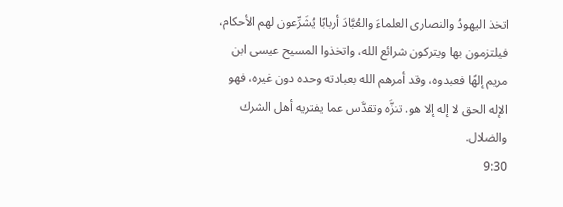اتخذ اليهودُ والنصارى العلماءَ والعُبَّادَ أربابًا يُشَرِّعون لهم الأحكام، فيلتزمون بها ويتركون شرائع الله، واتخذوا المسيح عيسى ابن مريم إلهًا فعبدوه، وقد أمرهم الله بعبادته وحده دون غيره، فهو الإله الحق لا إله إلا هو. تنزَّه وتقدَّس عما يفتريه أهل الشرك والضلال.
9:30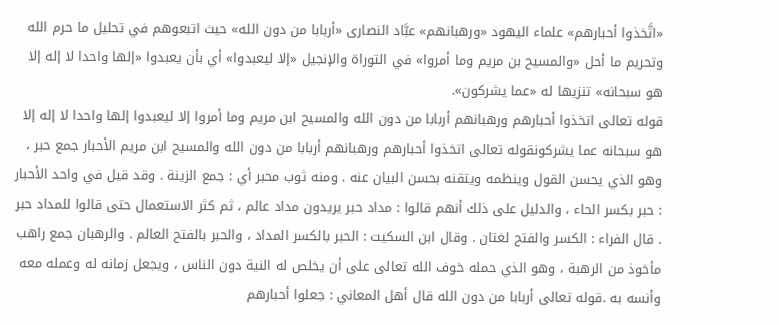«اتَّخذوا أحبارهم» علماء اليهود «ورهبانهم» عبَّاد النصارى «أربابا من دون الله» حيث اتبعوهم في تحليل ما حرم الله وتحريم ما أحل «والمسيح بن مريم وما أمروا» في التوراة والإنجيل «إلا ليعبدوا» أي بأن يعبدوا «إلها واحدا لا إله إلا هو سبحانه» تنزيها له «عما يشركون».
قوله تعالى اتخذوا أحبارهم ورهبانهم أربابا من دون الله والمسيح ابن مريم وما أمروا إلا ليعبدوا إلها واحدا لا إله إلا هو سبحانه عما يشركونقوله تعالى اتخذوا أحبارهم ورهبانهم أربابا من دون الله والمسيح ابن مريم الأحبار جمع حبر ، وهو الذي يحسن القول وينظمه ويتقنه بحسن البيان عنه . ومنه ثوب محبر أي : جمع الزينة . وقد قيل في واحد الأحبار : حبر بكسر الحاء ، والدليل على ذلك أنهم قالوا : مداد حبر يريدون مداد عالم ، ثم كثر الاستعمال حتى قالوا للمداد حبر . قال الفراء : الكسر والفتح لغتان . وقال ابن السكيت : الحبر بالكسر المداد ، والحبر بالفتح العالم . والرهبان جمع راهب مأخوذ من الرهبة ، وهو الذي حمله خوف الله تعالى على أن يخلص له النية دون الناس ، ويجعل زمانه له وعمله معه وأنسه به .قوله تعالى أربابا من دون الله قال أهل المعاني : جعلوا أحبارهم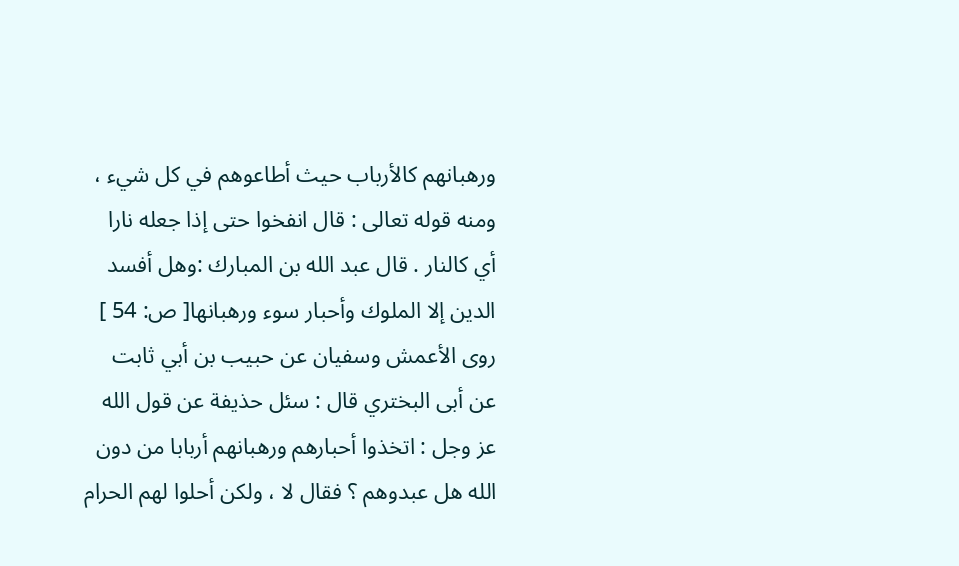ورهبانهم كالأرباب حيث أطاعوهم في كل شيء ، ومنه قوله تعالى : قال انفخوا حتى إذا جعله نارا أي كالنار . قال عبد الله بن المبارك :وهل أفسد الدين إلا الملوك وأحبار سوء ورهبانها[ ص: 54 ] روى الأعمش وسفيان عن حبيب بن أبي ثابت عن أبى البختري قال : سئل حذيفة عن قول الله عز وجل : اتخذوا أحبارهم ورهبانهم أربابا من دون الله هل عبدوهم ؟ فقال لا ، ولكن أحلوا لهم الحرام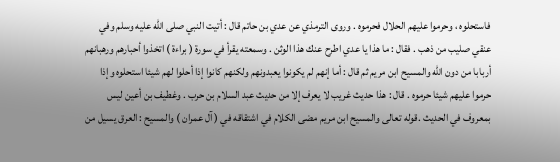فاستحلوه ، وحرموا عليهم الحلال فحرموه . وروى الترمذي عن عدي بن حاتم قال : أتيت النبي صلى الله عليه وسلم وفي عنقي صليب من ذهب . فقال : ما هذا يا عدي اطرح عنك هذا الوثن . وسمعته يقرأ في سورة ( براءة ) اتخذوا أحبارهم ورهبانهم أربابا من دون الله والمسيح ابن مريم ثم قال : أما إنهم لم يكونوا يعبدونهم ولكنهم كانوا إذا أحلوا لهم شيئا استحلوه وإذا حرموا عليهم شيئا حرموه . قال : هذا حديث غريب لا يعرف إلا من حديث عبد السلام بن حرب . وغطيف بن أعين ليس بمعروف في الحديث .قوله تعالى والمسيح ابن مريم مضى الكلام في اشتقاقه في ( آل عمران ) والمسيح : العرق يسيل من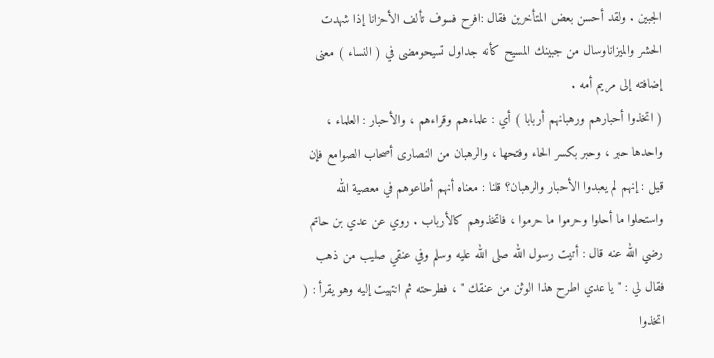الجبين . ولقد أحسن بعض المتأخرين فقال :افرح فسوف تألف الأحزانا إذا شهدت الحشر والميزاناوسال من جبينك المسيح كأنه جداول تسيحومضى في ( النساء ) معنى إضافته إلى مريم أمه .
( اتخذوا أحبارهم ورهبانهم أربابا ) أي : علماءهم وقراءهم ، والأحبار : العلماء ، واحدها حبر ، وحبر بكسر الحاء وفتحها ، والرهبان من النصارى أصحاب الصوامع فإن قيل : إنهم لم يعبدوا الأحبار والرهبان؟ قلنا : معناه أنهم أطاعوهم في معصية الله واستحلوا ما أحلوا وحرموا ما حرموا ، فاتخذوهم كالأرباب . روي عن عدي بن حاتم رضي الله عنه قال : أتيت رسول الله صلى الله عليه وسلم وفي عنقي صليب من ذهب فقال لي : " يا عدي اطرح هذا الوثن من عنقك " ، فطرحته ثم انتهيت إليه وهو يقرأ : ( اتخذوا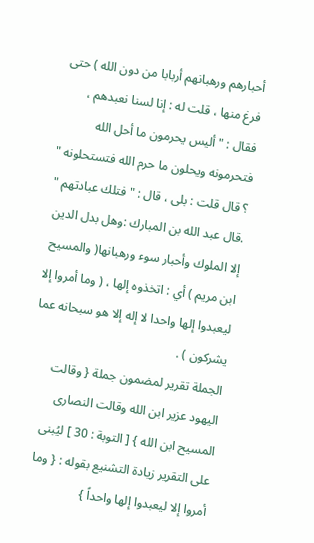أحبارهم ورهبانهم أربابا من دون الله ) حتى فرغ منها ، قلت له : إنا لسنا نعبدهم ، فقال : " أليس يحرمون ما أحل الله فتحرمونه ويحلون ما حرم الله فتستحلونه " ؟ قال قلت : بلى ، قال : " فتلك عبادتهم " .قال عبد الله بن المبارك :وهل بدل الدين إلا الملوك وأحبار سوء ورهبانها( والمسيح ابن مريم ) أي : اتخذوه إلها ، ( وما أمروا إلا ليعبدوا إلها واحدا لا إله إلا هو سبحانه عما يشركون ) .
الجملة تقرير لمضمون جملة { وقالت اليهود عزير ابن الله وقالت النصارى المسيح ابن الله } [ التوبة : 30 ] ليُبنى على التقرير زيادة التشنيع بقوله : { وما أمروا إلا ليعبدوا إلها واحداً }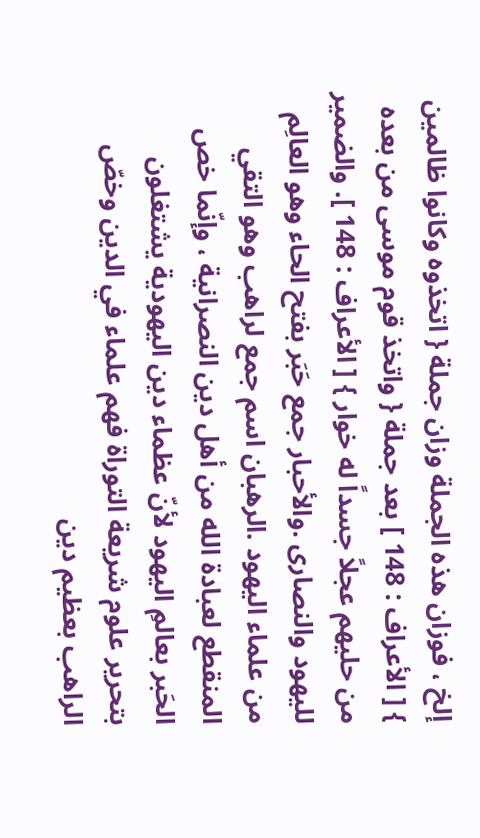إلخ ، فوزان هذه الجملة وزان جملة { اتخذوه وكانوا ظالمين } [ الأعراف : 148 ] بعد جملة { واتخذ قوم موسى من بعده من حليهم عجلاً جسداً له خوار } [ الأعراف : 148 ]. والضمير لليهود والنصارى .والأحبار جمع حَبَر بفتح الحاء وهو العالِم من علماء اليهود .الرهبان اسم جمع لراهب وهو التقي المنقطع لعبادة الله من أهل دين النصرانية ، وإنّما خص الحَبر بعالمِ اليهود لأنّ عظماء دين اليهودية يشتغلون بتحرير علوم شريعة التوراة فهم علماء في الدين وخصّ الراهب بعظيم دين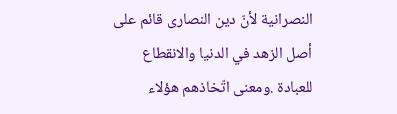النصرانية لأنّ دين النصارى قائم على أصل الزهد في الدنيا والانقطاع للعبادة .ومعنى اتّخاذهم هؤلاء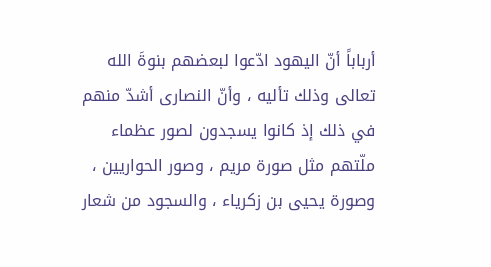أرباباً أنّ اليهود ادّعوا لبعضهم بنوةَ الله تعالى وذلك تأليه ، وأنّ النصارى أشدّ منهم في ذلك إذ كانوا يسجدون لصور عظماء ملّتهم مثل صورة مريم ، وصور الحواريين ، وصورة يحيى بن زكرياء ، والسجود من شعار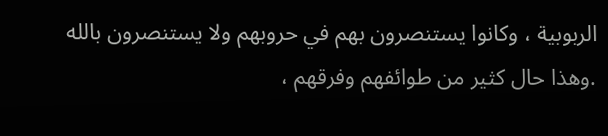الربوبية ، وكانوا يستنصرون بهم في حروبهم ولا يستنصرون بالله .وهذا حال كثير من طوائفهم وفرقهم ،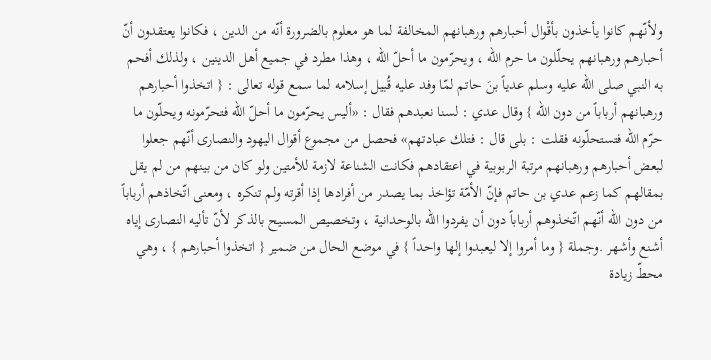ولأنّهم كانوا يأخذون بأقْوال أحبارهم ورهبانهم المخالفة لما هو معلوم بالضرورة أنّه من الدين ، فكانوا يعتقدون أنّ أحبارهم ورهبانهم يحلّلون ما حرم الله ، ويحرّمون ما أحلّ الله ، وهذا مطرد في جميع أهل الدينين ، ولذلك أفحم به النبي صلى الله عليه وسلم عدياً بنَ حاتم لمّا وفد عليه قُبيل إسلامه لما سمع قوله تعالى : { اتخذوا أحبارهم ورهبانهم أرباباً من دون الله } وقال عدي : لسنا نعبدهم فقال : «أليس يحرّمون ما أحلّ الله فتحرّمونه ويحلّون ما حرّم الله فتستحلّونه فقلت : بلى قال : فتلك عبادتهم» فحصل من مجموع أقوال اليهود والنصارى أنّهم جعلوا لبعض أحبارهم ورهبانهم مرتبة الربوبية في اعتقادهم فكانت الشناعة لازمة للأمتين ولو كان من بينهم من لم يقل بمقالهم كما زعم عدي بن حاتم فإنّ الأمّة تؤاخذ بما يصدر من أفرادها إذا أقرته ولم تنكره ، ومعنى اتّخاذهم أرباباً من دون الله أنّهم اتّخذوهم أرباباً دون أن يفردوا الله بالوحدانية ، وتخصيص المسيح بالذكر لأنّ تأليه النصارى إياه أشنع وأشهر .وجملة { وما أمروا إلا ليعبدوا إلها واحداً } في موضع الحال من ضمير { اتخذوا أحبارهم } ، وهي محطّ زيادة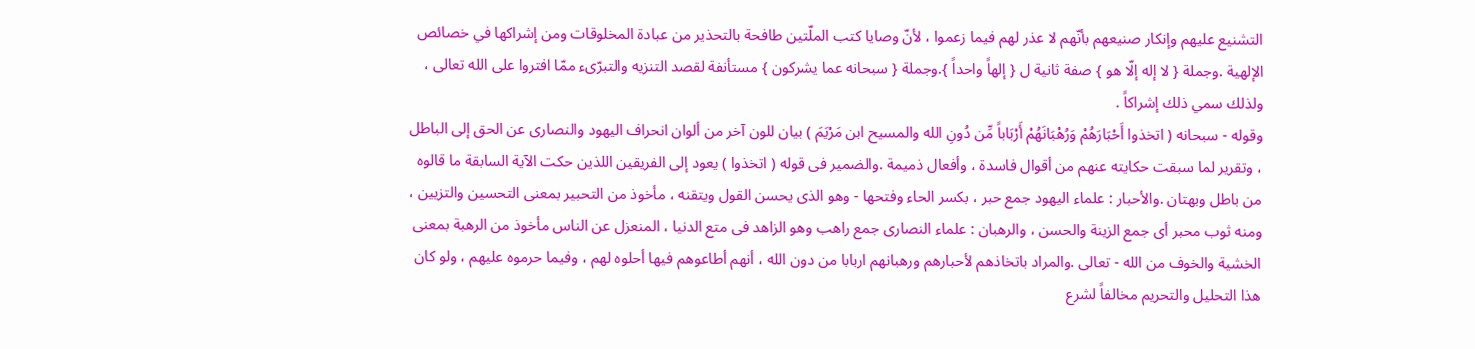التشنيع عليهم وإنكار صنيعهم بأنّهم لا عذر لهم فيما زعموا ، لأنّ وصايا كتب الملّتين طافحة بالتحذير من عبادة المخلوقات ومن إشراكها في خصائص الإلهية .وجملة { لا إله إلّا هو } صفة ثانية ل { إلهاً واحداً }.وجملة { سبحانه عما يشركون } مستأنفة لقصد التنزيه والتبرّىء ممّا افتروا على الله تعالى ، ولذلك سمي ذلك إشراكاً .
وقوله - سبحانه ( اتخذوا أَحْبَارَهُمْ وَرُهْبَانَهُمْ أَرْبَاباً مِّن دُونِ الله والمسيح ابن مَرْيَمَ ) بيان للون آخر من ألوان انحراف اليهود والنصارى عن الحق إلى الباطل ، وتقرير لما سبقت حكايته عنهم من أقوال فاسدة ، وأفعال ذميمة .والضمير فى قوله ( اتخذوا ) يعود إلى الفريقين اللذين حكت الآية السابقة ما قالوه من باطل وبهتان .والأحبار : علماء اليهود جمع حبر ، بكسر الحاء وفتحها - وهو الذى يحسن القول ويتقنه ، مأخوذ من التحبير بمعنى التحسين والتزيين ، ومنه ثوب محبر أى جمع الزينة والحسن ، والرهبان : علماء النصارى جمع راهب وهو الزاهد فى متع الدنيا ، المنعزل عن الناس مأخوذ من الرهبة بمعنى الخشية والخوف من الله - تعالى .والمراد باتخاذهم لأحبارهم ورهبانهم اربابا من دون الله ، أنهم أطاعوهم فيها أحلوه لهم ، وفيما حرموه عليهم ، ولو كان هذا التحليل والتحريم مخالفاً لشرع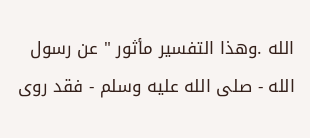الله .وهذا التفسير مأثور " عن رسول الله - صلى الله عليه وسلم - فقد روى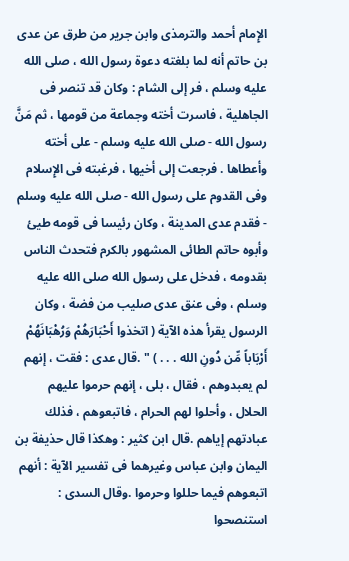الإِمام أحمد والترمذى وابن جرير من طرق عن عدى بن حاتم أنه لما بلغته دعوة رسول الله ، صلى الله عليه وسلم ، فر إلى الشام : وكان قد تنصر فى الجاهلية ، فاسرت أخته وجماعة من قومها ، ثم مَنَّ رسول الله - صلى الله عليه وسلم - على أخته وأعطاها . فرجعت إلى أخيها ، فرغبته فى الإِسلام وفى القدوم على رسول الله - صلى الله عليه وسلم - فقدم عدى المدينة ، وكان رئيسا فى قومه طيئ وأبوه حاتم الطائى المشهور بالكرم فتحدث الناس بقدومه ، فدخل على رسول الله صلى الله عليه وسلم ، وفى عنق عدى صليب من فضة ، وكان الرسول يقرأ هذه الآية ( اتخذوا أَحْبَارَهُمْ وَرُهْبَانَهُمْ أَرْبَاباً مِّن دُونِ الله . . . ) " .قال عدى : فقت ، إنهم لم يعبدوهم ، فقال ، بلى ، إنهم حرموا عليهم الحلال ، وأحلوا لهم الحرام ، فاتبعوهم ، فذلك عبادتهم إياهم .قال ابن كثير : وهكذا قال حذيفة بن اليمان وابن عباس وغيرهما فى تفسير الآية : أنهم اتبعوهم فيما حللوا وحرموا .وقال السدى : استنصحوا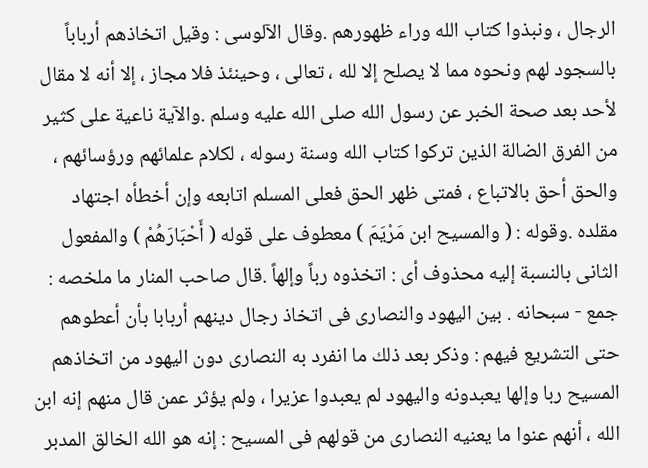الرجال ، ونبذوا كتاب الله وراء ظهورهم .وقال الآلوسى : وقيل اتخاذهم أرباباً بالسجود لهم ونحوه مما لا يصلح إلا لله ، تعالى ، وحينئذ فلا مجاز ، إلا أنه لا مقال لأحد بعد صحة الخبر عن رسول الله صلى الله عليه وسلم .والآية ناعية على كثير من الفرق الضالة الذين تركوا كتاب الله وسنة رسوله ، لكلام علمائهم ورؤسائهم ، والحق أحق بالاتباع ، فمتى ظهر الحق فعلى المسلم اتابعه وإن أخطأه اجتهاد مقلده .وقوله : ( والمسيح ابن مَرْيَمَ ) معطوف على قوله ( أَحْبَارَهُمْ ) والمفعول الثانى بالنسبة إليه محذوف أى : اتخذوه رباً وإلهاً .قال صاحب المنار ما ملخصه : جمع - سبحانه . بين اليهود والنصارى فى اتخاذ رجال دينهم أربابا بأن أعطوهم حتى التشريع فيهم : وذكر بعد ذلك ما انفرد به النصارى دون اليهود من اتخاذهم المسيح ربا وإلها يعبدونه واليهود لم يعبدوا عزيرا ، ولم يؤثر عمن قال منهم إنه ابن الله ، أنهم عنوا ما يعنيه النصارى من قولهم فى المسيح : إنه هو الله الخالق المدبر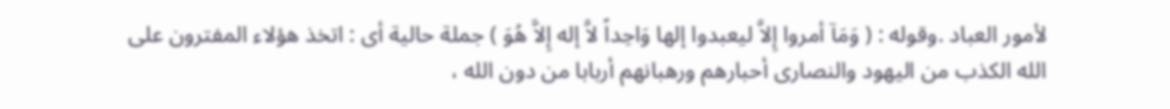لأمور العباد .وقوله : ( وَمَآ أمروا إِلاَّ ليعبدوا إلها وَاحِداً لاَّ إله إِلاَّ هُوَ ) جملة حالية أى : اتخذ هؤلاء المفترون على الله الكذب من اليهود والنصارى أحبارهم ورهبانهم أربابا من دون الله ،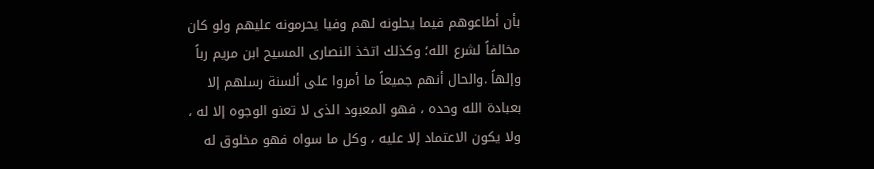بأن أطاعوهم فيما يحلونه لهم وفيا يحرمونه عليهم ولو كان مخالفاً لشرع الله؛ وكذلك اتخذ النصارى المسيح ابن مريم رباً وإلهاً .والحال أنهم جميعاً ما أمروا على ألسنة رسلهم إلا بعبادة الله وحده ، فهو المعبود الذى لا تعنو الوجوه إلا له ، ولا يكون الاعتماد إلا عليه ، وكل ما سواه فهو مخلوق له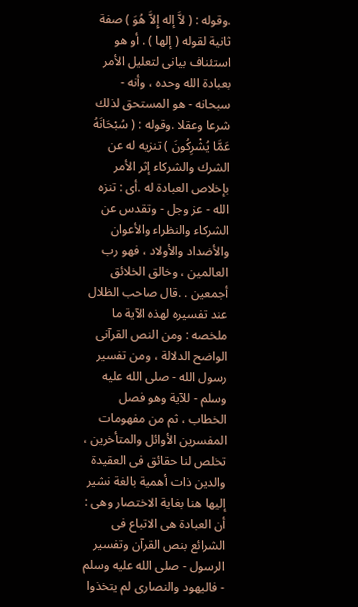.وقوله : ( لاَّ إله إِلاَّ هُوَ ) صفة ثانية لقوله ( إلها ) . أو هو استئناف بيانى لتعليل الأمر بعبادة الله وحده ، وأنه - سبحانه - هو المستحق لذلك شرعا وعقلا .وقوله : ( سُبْحَانَهُ عَمَّا يُشْرِكُونَ ) تنزيه له عن الشرك والشركاء إثر الأمر بإخلاص العبادة له .أى : تنزه الله - عز وجل - وتقدس عن الشركاء والنظراء والأعوان والأضداد والأولاد ، فهو رب العالمين ، وخالق الخلائق أجمعين . .قال صاحب الظلال عند تفسيره لهذه الآية ما ملخصه : ومن النص القرآنى الواضح الدلالة ، ومن تفسير رسول الله - صلى الله عليه وسلم - للآية وهو فصل الخطاب ، ثم من مفهومات المفسرين الأوائل والمتأخرين ، تخلص لنا حقائق فى العقيدة والدين ذات أهمية بالغة نشير إليها هنا بغاية الاختصار وهى : أن العبادة هى الاتباع فى الشرائع بنص القرآن وتفسير الرسول - صلى الله عليه وسلم - فاليهود والنصارى لم يتخذوا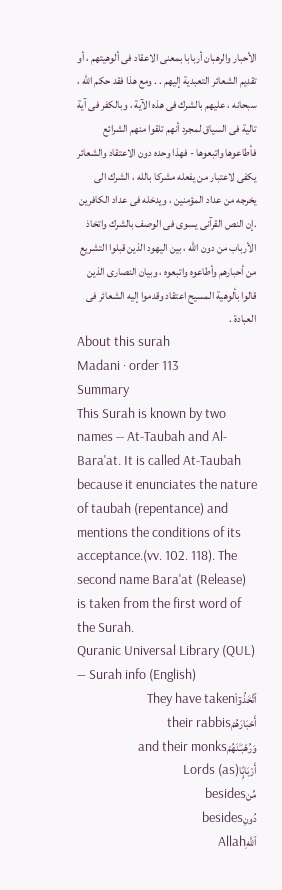الأحبار والرهبان أربابا بمعنى الاعقاد فى ألوهيتهم ، أو تقديم الشعائر التعبدية إليهم . . ومع هذا فقد حكم الله ، سبحانه ، عليهم بالشرك فى هذه الآية ، وبالكفر فى آية تالية فى السياق لمجرد أنهم تلقوا منهم الشرائع فأطاعوها واتبعوها - فهذا وحده دون الاعتقاد والشعائر يكفى لاعتبار من يفعله مشركا بالله ، الشرك الى يخرجه من عداد المؤمنين ، ويدخله فى عداد الكافرين .إن النص القرآنى يسوى فى الوصف بالشرك واتخاذ الأرباب من دون الله ، بين اليهود الذين قبلوا التشريع من أحبارهم وأطاعوه واتبعوه ، وبيان النصارى الذين قالوا بألوهية المسيح اعتقاد وقدموا إليه الشعائر فى العبادة .
About this surah
Madani · order 113
Summary
This Surah is known by two names -- At-Taubah and Al-Bara'at. It is called At-Taubah because it enunciates the nature of taubah (repentance) and mentions the conditions of its acceptance.(vv. 102. 118). The second name Bara'at (Release) is taken from the first word of the Surah.
Quranic Universal Library (QUL) — Surah info (English)
ٱتَّخَذُوٓا۟They have taken
أَحْبَارَهُمْtheir rabbis
وَرُهْبَـٰنَهُمْand their monks
أَرْبَابًۭا(as) Lords
مِّنbesides
دُونِbesides
ٱللَّهِAllah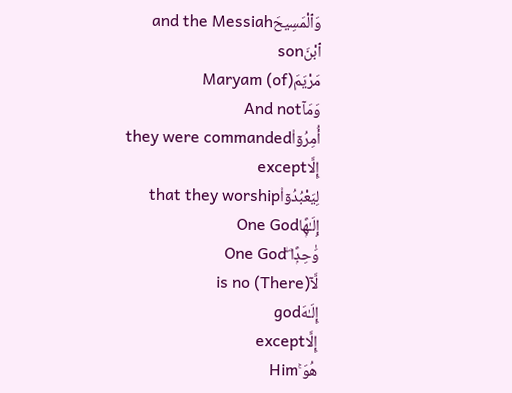وَٱلْمَسِيحَand the Messiah
ٱبْنَson
مَرْيَمَ(of) Maryam
وَمَآAnd not
أُمِرُوٓا۟they were commanded
إِلَّاexcept
لِيَعْبُدُوٓا۟that they worship
إِلَـٰهًۭاOne God
وَٰحِدًۭا ۖOne God
لَّآ(There) is no
إِلَـٰهَgod
إِلَّاexcept
هُوَ ۚHim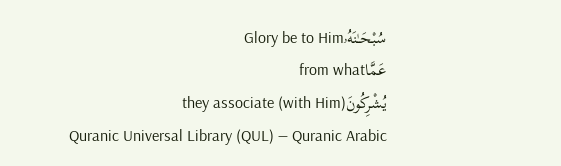سُبْحَـٰنَهُۥGlory be to Him
عَمَّاfrom what
يُشْرِكُونَthey associate (with Him)
Quranic Universal Library (QUL) — Quranic Arabic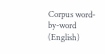Corpus word-by-word (English)